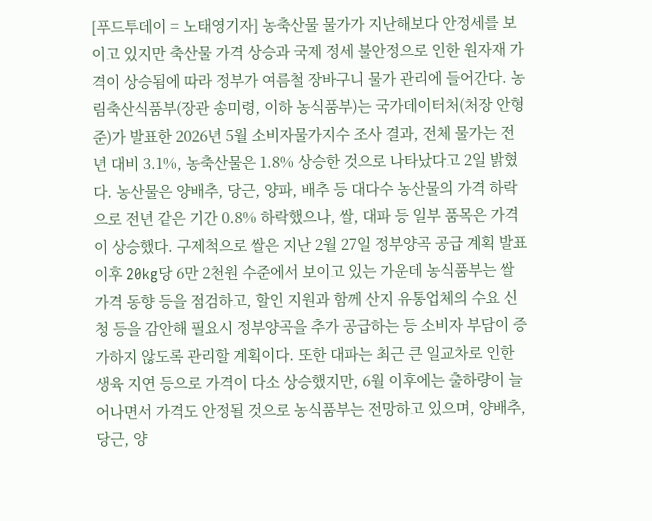[푸드투데이 = 노태영기자] 농축산물 물가가 지난해보다 안정세를 보이고 있지만 축산물 가격 상승과 국제 정세 불안정으로 인한 원자재 가격이 상승됨에 따라 정부가 여름철 장바구니 물가 관리에 들어간다. 농림축산식품부(장관 송미령, 이하 농식품부)는 국가데이터처(처장 안형준)가 발표한 2026년 5월 소비자물가지수 조사 결과, 전체 물가는 전년 대비 3.1%, 농축산물은 1.8% 상승한 것으로 나타났다고 2일 밝혔다. 농산물은 양배추, 당근, 양파, 배추 등 대다수 농산물의 가격 하락으로 전년 같은 기간 0.8% 하락했으나, 쌀, 대파 등 일부 품목은 가격이 상승했다. 구제척으로 쌀은 지난 2월 27일 정부양곡 공급 계획 발표 이후 20kg당 6만 2천원 수준에서 보이고 있는 가운데 농식품부는 쌀 가격 동향 등을 점검하고, 할인 지원과 함께 산지 유통업체의 수요 신청 등을 감안해 필요시 정부양곡을 추가 공급하는 등 소비자 부담이 증가하지 않도록 관리할 계획이다. 또한 대파는 최근 큰 일교차로 인한 생육 지연 등으로 가격이 다소 상승했지만, 6월 이후에는 출하량이 늘어나면서 가격도 안정될 것으로 농식품부는 전망하고 있으며, 양배추, 당근, 양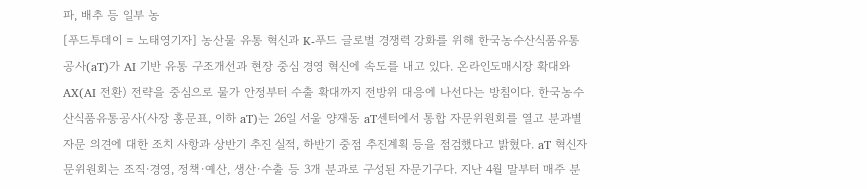파, 배추 등 일부 농
[푸드투데이 = 노태영기자] 농산물 유통 혁신과 K-푸드 글로벌 경쟁력 강화를 위해 한국농수산식품유통공사(aT)가 AI 기반 유통 구조개선과 현장 중심 경영 혁신에 속도를 내고 있다. 온라인도매시장 확대와 AX(AI 전환) 전략을 중심으로 물가 안정부터 수출 확대까지 전방위 대응에 나선다는 방침이다. 한국농수산식품유통공사(사장 홍문표, 이하 aT)는 26일 서울 양재동 aT센터에서 통합 자문위원회를 열고 분과별 자문 의견에 대한 조치 사항과 상반기 추진 실적, 하반기 중점 추진계획 등을 점검했다고 밝혔다. aT 혁신자문위원회는 조직·경영, 정책·예산, 생산·수출 등 3개 분과로 구성된 자문기구다. 지난 4월 말부터 매주 분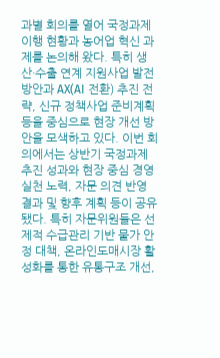과별 회의를 열어 국정과제 이행 현황과 농어업 혁신 과제를 논의해 왔다. 특히 생산·수출 연계 지원사업 발전방안과 AX(AI 전환) 추진 전략, 신규 정책사업 준비계획 등을 중심으로 현장 개선 방안을 모색하고 있다. 이번 회의에서는 상반기 국정과제 추진 성과와 현장 중심 경영 실천 노력, 자문 의견 반영 결과 및 향후 계획 등이 공유됐다. 특히 자문위원들은 선제적 수급관리 기반 물가 안정 대책, 온라인도매시장 활성화를 통한 유통구조 개선,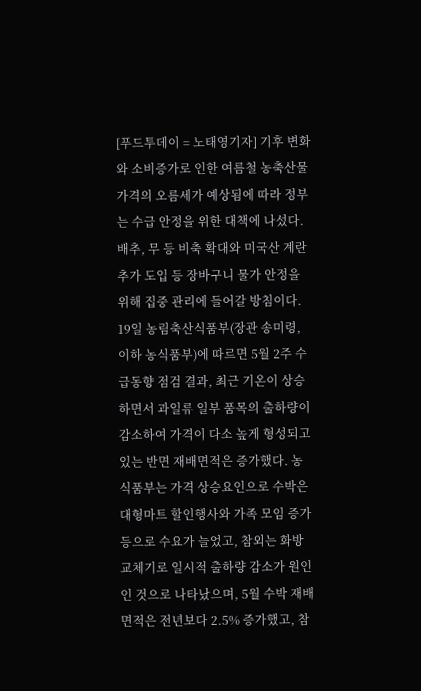[푸드투데이 = 노태영기자] 기후 변화와 소비증가로 인한 여름철 농축산물 가격의 오름세가 예상됨에 따라 정부는 수급 안정을 위한 대책에 나섰다. 배추, 무 등 비축 확대와 미국산 계란 추가 도입 등 장바구니 물가 안정을 위해 집중 관리에 들어갈 방침이다. 19일 농림축산식품부(장관 송미령, 이하 농식품부)에 따르면 5월 2주 수급동향 점검 결과, 최근 기온이 상승하면서 과일류 일부 품목의 출하량이 감소하여 가격이 다소 높게 형성되고 있는 반면 재배면적은 증가했다. 농식품부는 가격 상승요인으로 수박은 대형마트 할인행사와 가족 모임 증가 등으로 수요가 늘었고, 참외는 화방 교체기로 일시적 출하량 감소가 원인인 것으로 나타났으며, 5월 수박 재배면적은 전년보다 2.5% 증가했고, 참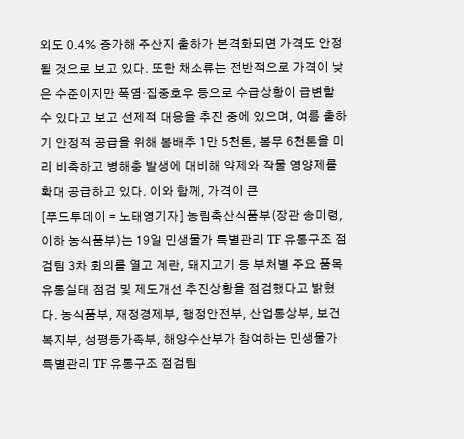외도 0.4% 증가해 주산지 출하가 본격화되면 가격도 안정될 것으로 보고 있다. 또한 채소류는 전반적으로 가격이 낮은 수준이지만 폭염·집중호우 등으로 수급상황이 급변할 수 있다고 보고 선제적 대응을 추진 중에 있으며, 여름 출하기 안정적 공급을 위해 봄배추 1만 5천톤, 봄무 6천톤을 미리 비축하고 병해충 발생에 대비해 약제와 작물 영양제를 확대 공급하고 있다. 이와 함께, 가격이 큰
[푸드투데이 = 노태영기자] 농림축산식품부(장관 송미령, 이하 농식품부)는 19일 민생물가 특별관리 TF 유통구조 점검팀 3차 회의를 열고 계란, 돼지고기 등 부처별 주요 품목 유통실태 점검 및 제도개선 추진상황을 점검했다고 밝혔다. 농식품부, 재정경제부, 행정안전부, 산업통상부, 보건복지부, 성평등가족부, 해양수산부가 참여하는 민생물가 특별관리 TF 유통구조 점검팀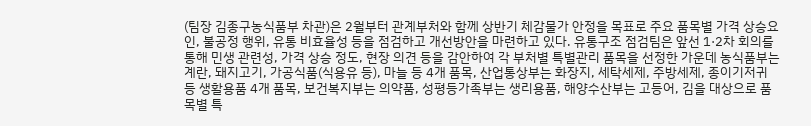(팀장 김종구농식품부 차관)은 2월부터 관계부처와 함께 상반기 체감물가 안정을 목표로 주요 품목별 가격 상승요인, 불공정 행위, 유통 비효율성 등을 점검하고 개선방안을 마련하고 있다. 유통구조 점검팀은 앞선 1·2차 회의를 통해 민생 관련성, 가격 상승 정도, 현장 의견 등을 감안하여 각 부처별 특별관리 품목을 선정한 가운데 농식품부는 계란, 돼지고기, 가공식품(식용유 등), 마늘 등 4개 품목, 산업통상부는 화장지, 세탁세제, 주방세제, 종이기저귀 등 생활용품 4개 품목, 보건복지부는 의약품, 성평등가족부는 생리용품, 해양수산부는 고등어, 김을 대상으로 품목별 특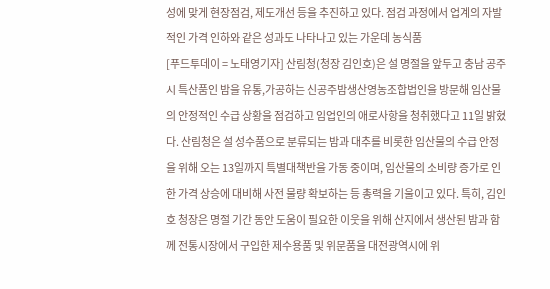성에 맞게 현장점검, 제도개선 등을 추진하고 있다. 점검 과정에서 업계의 자발적인 가격 인하와 같은 성과도 나타나고 있는 가운데 농식품
[푸드투데이 = 노태영기자] 산림청(청장 김인호)은 설 명절을 앞두고 충남 공주시 특산품인 밤을 유통,가공하는 신공주밤생산영농조합법인을 방문해 임산물의 안정적인 수급 상황을 점검하고 임업인의 애로사항을 청취했다고 11일 밝혔다. 산림청은 설 성수품으로 분류되는 밤과 대추를 비롯한 임산물의 수급 안정을 위해 오는 13일까지 특별대책반을 가동 중이며, 임산물의 소비량 증가로 인한 가격 상승에 대비해 사전 물량 확보하는 등 총력을 기울이고 있다. 특히, 김인호 청장은 명절 기간 동안 도움이 필요한 이웃을 위해 산지에서 생산된 밤과 함께 전통시장에서 구입한 제수용품 및 위문품을 대전광역시에 위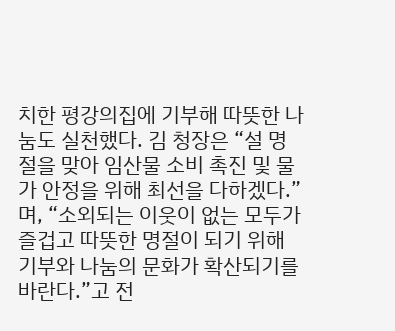치한 평강의집에 기부해 따뜻한 나눔도 실천했다. 김 청장은 “설 명절을 맞아 임산물 소비 촉진 및 물가 안정을 위해 최선을 다하겠다.”며, “소외되는 이웃이 없는 모두가 즐겁고 따뜻한 명절이 되기 위해 기부와 나눔의 문화가 확산되기를 바란다.”고 전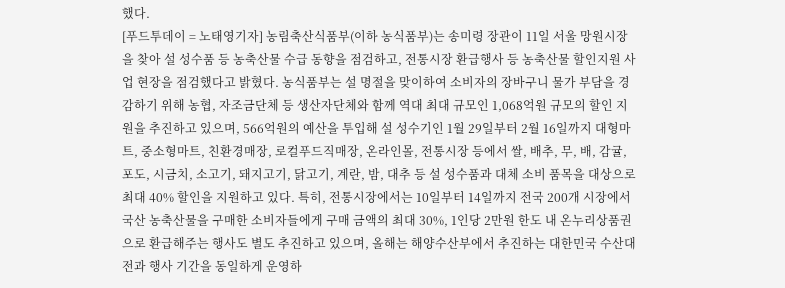했다.
[푸드투데이 = 노태영기자] 농림축산식품부(이하 농식품부)는 송미령 장관이 11일 서울 망원시장을 찾아 설 성수품 등 농축산물 수급 동향을 점검하고, 전통시장 환급행사 등 농축산물 할인지원 사업 현장을 점검했다고 밝혔다. 농식품부는 설 명절을 맞이하여 소비자의 장바구니 물가 부담을 경감하기 위해 농협, 자조금단체 등 생산자단체와 함께 역대 최대 규모인 1,068억원 규모의 할인 지원을 추진하고 있으며, 566억원의 예산을 투입해 설 성수기인 1월 29일부터 2월 16일까지 대형마트, 중소형마트, 친환경매장, 로컬푸드직매장, 온라인몰, 전통시장 등에서 쌀, 배추, 무, 배, 감귤, 포도, 시금치, 소고기, 돼지고기, 닭고기, 계란, 밤, 대추 등 설 성수품과 대체 소비 품목을 대상으로 최대 40% 할인을 지원하고 있다. 특히, 전통시장에서는 10일부터 14일까지 전국 200개 시장에서 국산 농축산물을 구매한 소비자들에게 구매 금액의 최대 30%, 1인당 2만원 한도 내 온누리상품권으로 환급해주는 행사도 별도 추진하고 있으며, 올해는 해양수산부에서 추진하는 대한민국 수산대전과 행사 기간을 동일하게 운영하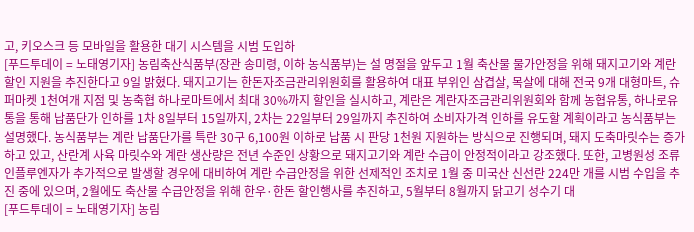고, 키오스크 등 모바일을 활용한 대기 시스템을 시범 도입하
[푸드투데이 = 노태영기자] 농림축산식품부(장관 송미령, 이하 농식품부)는 설 명절을 앞두고 1월 축산물 물가안정을 위해 돼지고기와 계란 할인 지원을 추진한다고 9일 밝혔다. 돼지고기는 한돈자조금관리위원회를 활용하여 대표 부위인 삼겹살, 목살에 대해 전국 9개 대형마트, 슈퍼마켓 1천여개 지점 및 농축협 하나로마트에서 최대 30%까지 할인을 실시하고, 계란은 계란자조금관리위원회와 함께 농협유통, 하나로유통을 통해 납품단가 인하를 1차 8일부터 15일까지, 2차는 22일부터 29일까지 추진하여 소비자가격 인하를 유도할 계획이라고 농식품부는 설명했다. 농식품부는 계란 납품단가를 특란 30구 6,100원 이하로 납품 시 판당 1천원 지원하는 방식으로 진행되며, 돼지 도축마릿수는 증가하고 있고, 산란계 사육 마릿수와 계란 생산량은 전년 수준인 상황으로 돼지고기와 계란 수급이 안정적이라고 강조했다. 또한, 고병원성 조류인플루엔자가 추가적으로 발생할 경우에 대비하여 계란 수급안정을 위한 선제적인 조치로 1월 중 미국산 신선란 224만 개를 시범 수입을 추진 중에 있으며, 2월에도 축산물 수급안정을 위해 한우·한돈 할인행사를 추진하고, 5월부터 8월까지 닭고기 성수기 대
[푸드투데이 = 노태영기자] 농림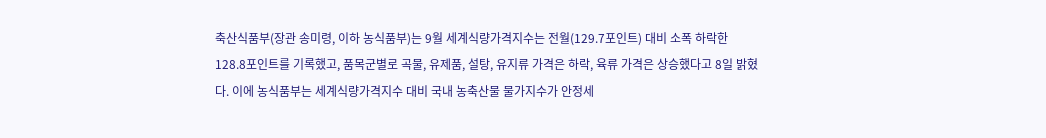축산식품부(장관 송미령, 이하 농식품부)는 9월 세계식량가격지수는 전월(129.7포인트) 대비 소폭 하락한 128.8포인트를 기록했고, 품목군별로 곡물, 유제품, 설탕, 유지류 가격은 하락, 육류 가격은 상승했다고 8일 밝혔다. 이에 농식품부는 세계식량가격지수 대비 국내 농축산물 물가지수가 안정세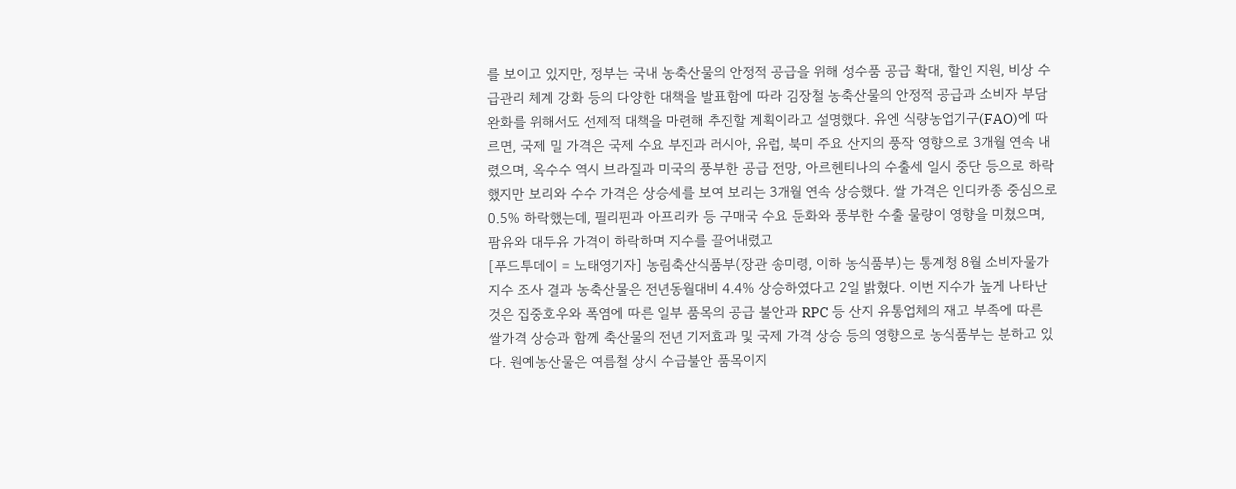를 보이고 있지만, 정부는 국내 농축산물의 안정적 공급을 위해 성수품 공급 확대, 할인 지원, 비상 수급관리 체계 강화 등의 다양한 대책을 발표함에 따라 김장철 농축산물의 안정적 공급과 소비자 부담 완화를 위해서도 선제적 대책을 마련해 추진할 계획이라고 설명했다. 유엔 식량농업기구(FAO)에 따르면, 국제 밀 가격은 국제 수요 부진과 러시아, 유럽, 북미 주요 산지의 풍작 영향으로 3개월 연속 내렸으며, 옥수수 역시 브라질과 미국의 풍부한 공급 전망, 아르헨티나의 수출세 일시 중단 등으로 하락했지만 보리와 수수 가격은 상승세를 보여 보리는 3개월 연속 상승했다. 쌀 가격은 인디카종 중심으로 0.5% 하락했는데, 필리핀과 아프리카 등 구매국 수요 둔화와 풍부한 수출 물량이 영향을 미쳤으며, 팜유와 대두유 가격이 하락하며 지수를 끌어내렸고
[푸드투데이 = 노태영기자] 농림축산식품부(장관 송미령, 이하 농식품부)는 통계청 8월 소비자물가지수 조사 결과 농축산물은 전년동월대비 4.4% 상승하였다고 2일 밝혔다. 이번 지수가 높게 나타난 것은 집중호우와 폭염에 따른 일부 품목의 공급 불안과 RPC 등 산지 유통업체의 재고 부족에 따른 쌀가격 상승과 함께 축산물의 전년 기저효과 및 국제 가격 상승 등의 영향으로 농식품부는 분하고 있다. 원예농산물은 여름철 상시 수급불안 품목이지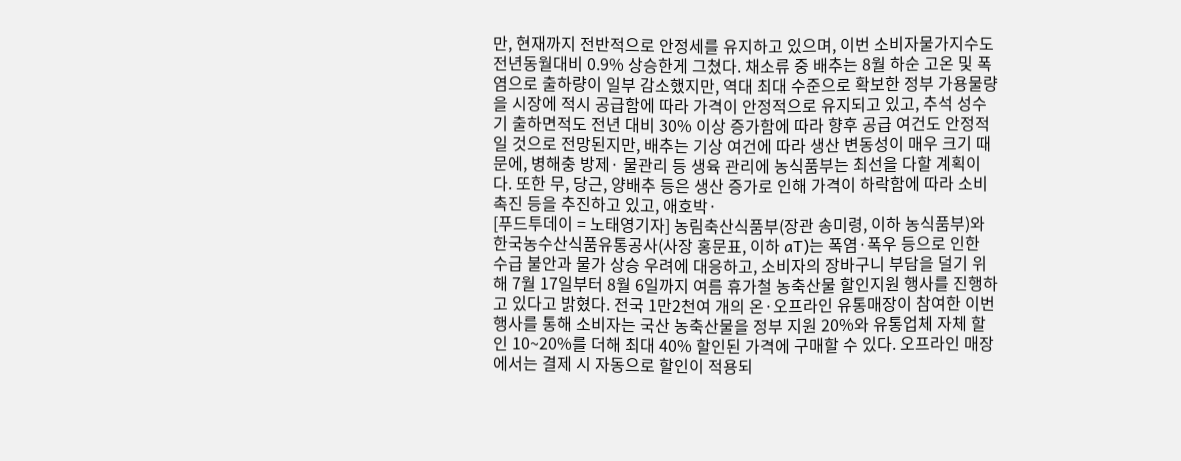만, 현재까지 전반적으로 안정세를 유지하고 있으며, 이번 소비자물가지수도 전년동월대비 0.9% 상승한게 그쳤다. 채소류 중 배추는 8월 하순 고온 및 폭염으로 출하량이 일부 감소했지만, 역대 최대 수준으로 확보한 정부 가용물량을 시장에 적시 공급함에 따라 가격이 안정적으로 유지되고 있고, 추석 성수기 출하면적도 전년 대비 30% 이상 증가함에 따라 향후 공급 여건도 안정적일 것으로 전망된지만, 배추는 기상 여건에 따라 생산 변동성이 매우 크기 때문에, 병해충 방제· 물관리 등 생육 관리에 농식품부는 최선을 다할 계획이다. 또한 무, 당근, 양배추 등은 생산 증가로 인해 가격이 하락함에 따라 소비촉진 등을 추진하고 있고, 애호박·
[푸드투데이 = 노태영기자] 농림축산식품부(장관 송미령, 이하 농식품부)와 한국농수산식품유통공사(사장 홍문표, 이하 aT)는 폭염·폭우 등으로 인한 수급 불안과 물가 상승 우려에 대응하고, 소비자의 장바구니 부담을 덜기 위해 7월 17일부터 8월 6일까지 여름 휴가철 농축산물 할인지원 행사를 진행하고 있다고 밝혔다. 전국 1만2천여 개의 온·오프라인 유통매장이 참여한 이번 행사를 통해 소비자는 국산 농축산물을 정부 지원 20%와 유통업체 자체 할인 10~20%를 더해 최대 40% 할인된 가격에 구매할 수 있다. 오프라인 매장에서는 결제 시 자동으로 할인이 적용되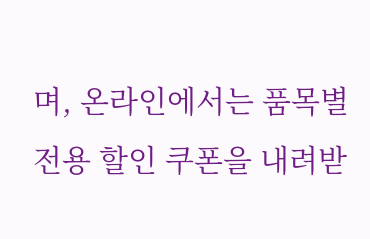며, 온라인에서는 품목별 전용 할인 쿠폰을 내려받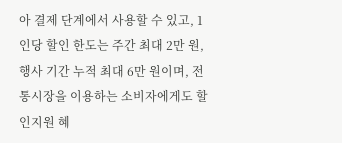아 결제 단계에서 사용할 수 있고, 1인당 할인 한도는 주간 최대 2만 원, 행사 기간 누적 최대 6만 원이며, 전통시장을 이용하는 소비자에게도 할인지원 혜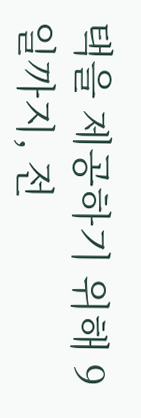택을 제공하기 위해 9일까지, 전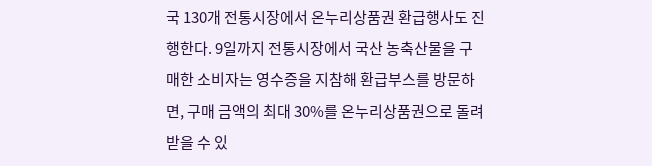국 130개 전통시장에서 온누리상품권 환급행사도 진행한다. 9일까지 전통시장에서 국산 농축산물을 구매한 소비자는 영수증을 지참해 환급부스를 방문하면, 구매 금액의 최대 30%를 온누리상품권으로 돌려받을 수 있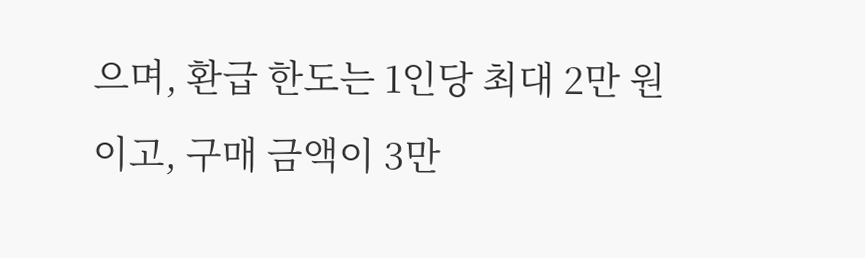으며, 환급 한도는 1인당 최대 2만 원이고, 구매 금액이 3만